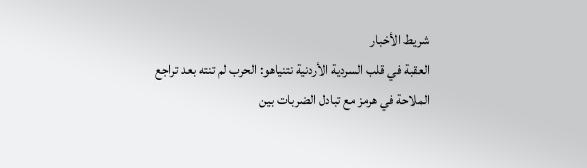شريط الأخبار
العقبة في قلب السردية الأردنية نتنياهو: الحرب لم تنته بعد تراجع الملاحة في هرمز مع تبادل الضربات بين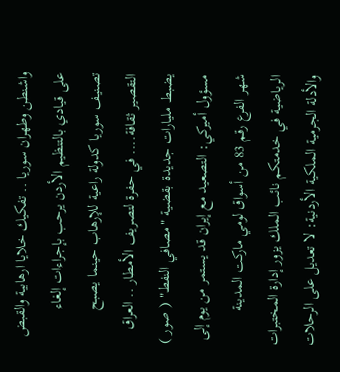واشنطن وطهران سوريا .. تفكيك خلايا ارهابية والقبض على قيادي بالتنظيم الأردن يرحب بإجراءات إلغاء تصنيف سوريا كدولة راعية للإرهاب حينما يصبح التقصير ثقافة.... في حفرة لتصريف الأمطار .. العراق يضبط مليارات جديدة بقضية "مصافي النفط" ( صور ) مسؤول أميركي: التصعيد مع إيران قد يستمر من يوم إلى شهر الفرع رقم 83 من أسواق لومي ماركت المدينة الرياضية في خدمتكم نائب الملك يزور إدارة المختبرات والأدلة الجرمية الملكية الأردنية: لا تعديل على الرحلات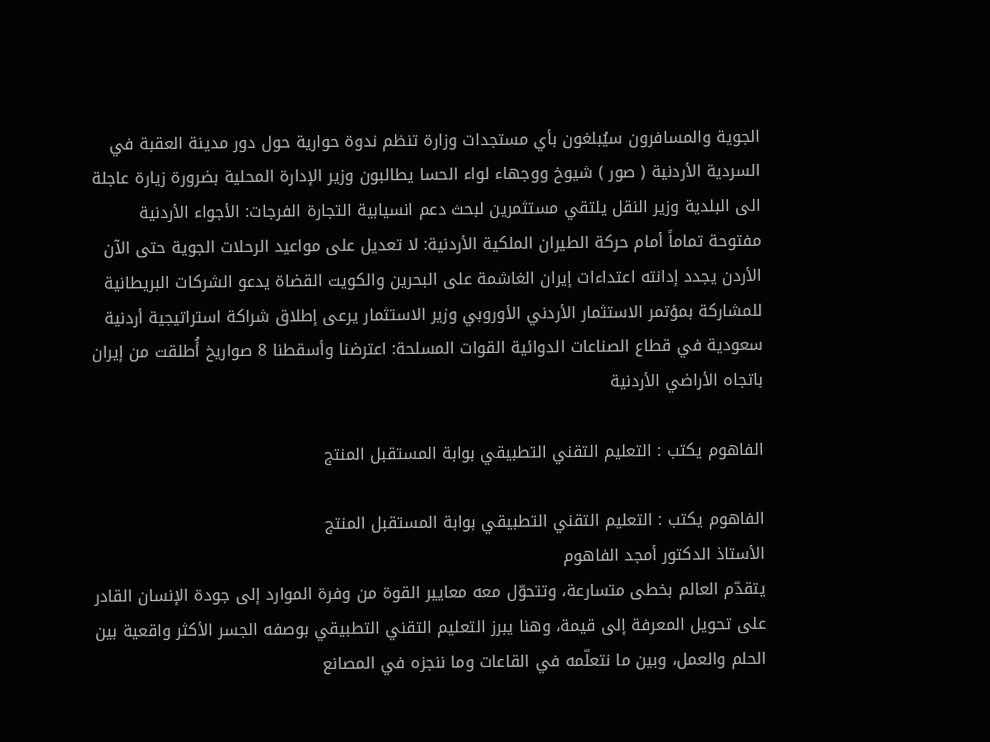الجوية والمسافرون سيُبلغون بأي مستجدات وزارة تنظم ندوة حوارية حول دور مدينة العقبة في السردية الأردنية ( صور ) شيوخ ووجهاء لواء الحسا يطالبون وزير الإدارة المحلية بضرورة زيارة عاجلة الى البلدية وزير النقل يلتقي مستثمرين لبحث دعم انسيابية التجارة الفرجات: الأجواء الأردنية مفتوحة تماماً أمام حركة الطيران الملكية الأردنية: لا تعديل على مواعيد الرحلات الجوية حتى الآن الأردن يجدد إدانته اعتداءات إيران الغاشمة على البحرين والكويت القضاة يدعو الشركات البريطانية للمشاركة بمؤتمر الاستثمار الأردني الأوروبي وزير الاستثمار يرعى إطلاق شراكة استراتيجية أردنية سعودية في قطاع الصناعات الدوائية القوات المسلحة: اعترضنا وأسقطنا 8 صواريخ أُطلقت من إيران باتجاه الأراضي الأردنية

الفاهوم يكتب : التعليم التقني التطبيقي بوابة المستقبل المنتج

الفاهوم يكتب : التعليم التقني التطبيقي بوابة المستقبل المنتج
الأستاذ الدكتور أمجد الفاهوم
يتقدّم العالم بخطى متسارعة، وتتحوّل معه معايير القوة من وفرة الموارد إلى جودة الإنسان القادر على تحويل المعرفة إلى قيمة، وهنا يبرز التعليم التقني التطبيقي بوصفه الجسر الأكثر واقعية بين الحلم والعمل، وبين ما نتعلّمه في القاعات وما ننجزه في المصانع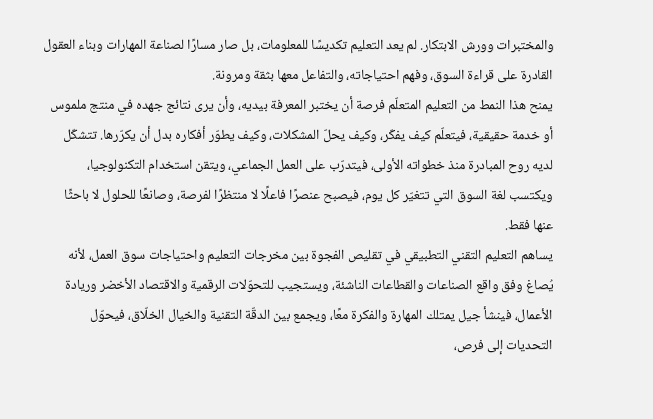والمختبرات وورش الابتكار. لم يعد التعليم تكديسًا للمعلومات، بل صار مسارًا لصناعة المهارات وبناء العقول القادرة على قراءة السوق، وفهم احتياجاته، والتفاعل معها بثقة ومرونة.
يمنح هذا النمط من التعليم المتعلّم فرصة أن يختبر المعرفة بيديه، وأن يرى نتائج جهده في منتج ملموس أو خدمة حقيقية، فيتعلّم كيف يفكّر، وكيف يحلّ المشكلات، وكيف يطوّر أفكاره بدل أن يكرّرها. تتشكّل لديه روح المبادرة منذ خطواته الأولى، فيتدرّب على العمل الجماعي، ويتقن استخدام التكنولوجيا، ويكتسب لغة السوق التي تتغيّر كل يوم، فيصبح عنصرًا فاعلًا لا منتظرًا لفرصة، وصانعًا للحلول لا باحثًا عنها فقط.
يساهم التعليم التقني التطبيقي في تقليص الفجوة بين مخرجات التعليم واحتياجات سوق العمل، لأنه يُصاغ وفق واقع الصناعات والقطاعات الناشئة، ويستجيب للتحوّلات الرقمية والاقتصاد الأخضر وريادة الأعمال، فينشأ جيل يمتلك المهارة والفكرة معًا، ويجمع بين الدقّة التقنية والخيال الخلّاق، فيحوّل التحديات إلى فرص،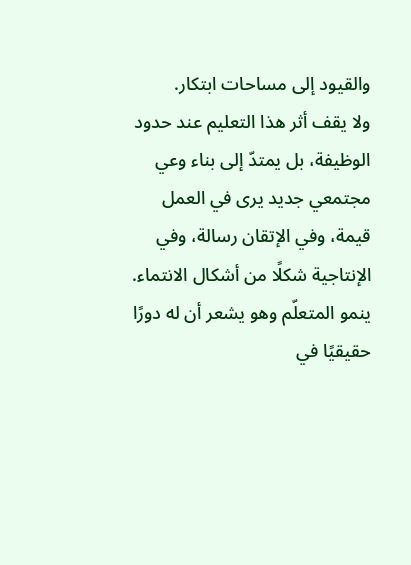والقيود إلى مساحات ابتكار.
ولا يقف أثر هذا التعليم عند حدود الوظيفة، بل يمتدّ إلى بناء وعي مجتمعي جديد يرى في العمل قيمة، وفي الإتقان رسالة، وفي الإنتاجية شكلًا من أشكال الانتماء. ينمو المتعلّم وهو يشعر أن له دورًا حقيقيًا في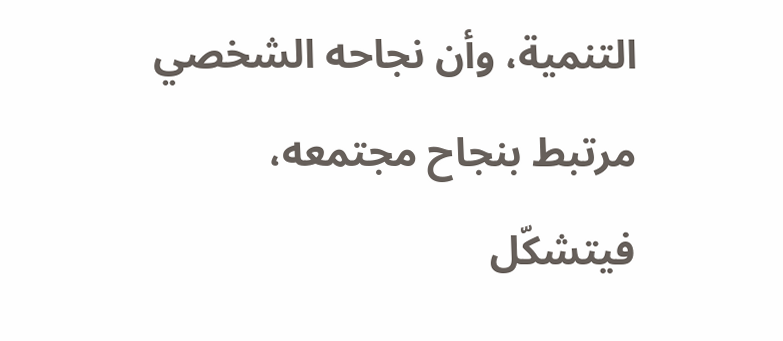التنمية، وأن نجاحه الشخصي مرتبط بنجاح مجتمعه، فيتشكّل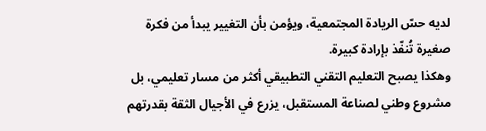لديه حسّ الريادة المجتمعية، ويؤمن بأن التغيير يبدأ من فكرة صغيرة تُنفّذ بإرادة كبيرة.
وهكذا يصبح التعليم التقني التطبيقي أكثر من مسار تعليمي، بل مشروع وطني لصناعة المستقبل، يزرع في الأجيال الثقة بقدرتهم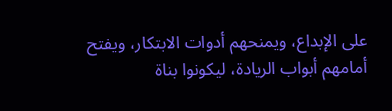على الإبداع، ويمنحهم أدوات الابتكار، ويفتح أمامهم أبواب الريادة، ليكونوا بناة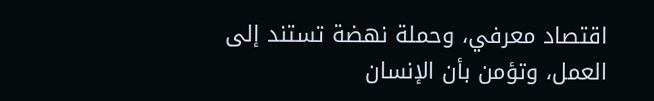اقتصاد معرفي، وحملة نهضة تستند إلى العمل، وتؤمن بأن الإنسان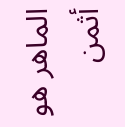الماهر هو أثمن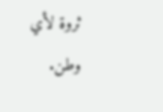ثروة لأي وطن.